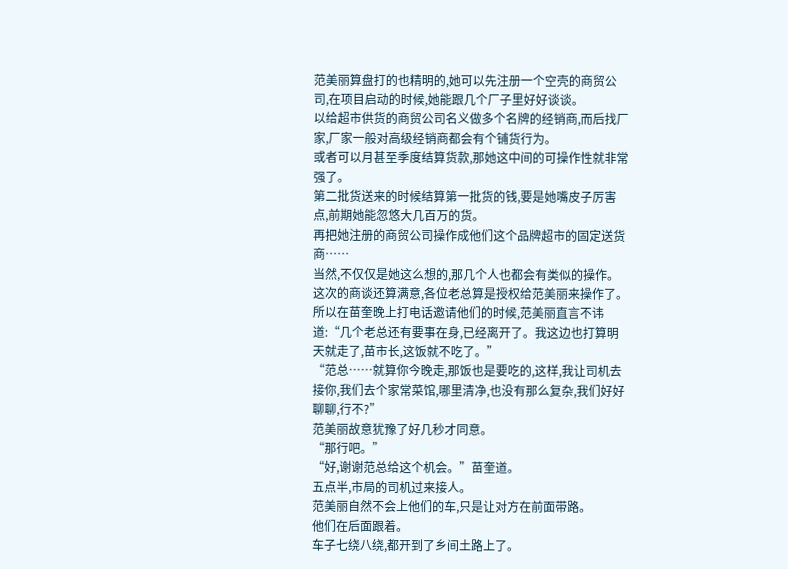范美丽算盘打的也精明的,她可以先注册一个空壳的商贸公司,在项目启动的时候,她能跟几个厂子里好好谈谈。
以给超市供货的商贸公司名义做多个名牌的经销商,而后找厂家,厂家一般对高级经销商都会有个铺货行为。
或者可以月甚至季度结算货款,那她这中间的可操作性就非常强了。
第二批货送来的时候结算第一批货的钱,要是她嘴皮子厉害点,前期她能忽悠大几百万的货。
再把她注册的商贸公司操作成他们这个品牌超市的固定送货商……
当然,不仅仅是她这么想的,那几个人也都会有类似的操作。
这次的商谈还算满意,各位老总算是授权给范美丽来操作了。
所以在苗奎晚上打电话邀请他们的时候,范美丽直言不讳道:“几个老总还有要事在身,已经离开了。我这边也打算明天就走了,苗市长,这饭就不吃了。”
“范总……就算你今晚走,那饭也是要吃的,这样,我让司机去接你,我们去个家常菜馆,哪里清净,也没有那么复杂,我们好好聊聊,行不?”
范美丽故意犹豫了好几秒才同意。
“那行吧。”
“好,谢谢范总给这个机会。”苗奎道。
五点半,市局的司机过来接人。
范美丽自然不会上他们的车,只是让对方在前面带路。
他们在后面跟着。
车子七绕八绕,都开到了乡间土路上了。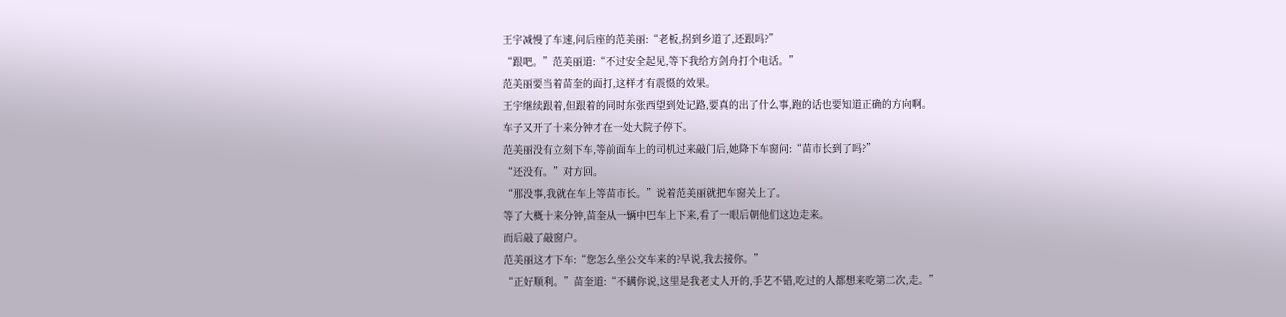王宇减慢了车速,问后座的范美丽:“老板,拐到乡道了,还跟吗?”
“跟吧。”范美丽道:“不过安全起见,等下我给方剑舟打个电话。”
范美丽要当着苗奎的面打,这样才有震慑的效果。
王宇继续跟着,但跟着的同时东张西望到处记路,要真的出了什么事,跑的话也要知道正确的方向啊。
车子又开了十来分钟才在一处大院子停下。
范美丽没有立刻下车,等前面车上的司机过来敲门后,她降下车窗问:“苗市长到了吗?”
“还没有。”对方回。
“那没事,我就在车上等苗市长。”说着范美丽就把车窗关上了。
等了大概十来分钟,苗奎从一辆中巴车上下来,看了一眼后朝他们这边走来。
而后敲了敲窗户。
范美丽这才下车:“您怎么坐公交车来的?早说,我去接你。”
“正好顺利。”苗奎道:“不瞒你说,这里是我老丈人开的,手艺不错,吃过的人都想来吃第二次,走。”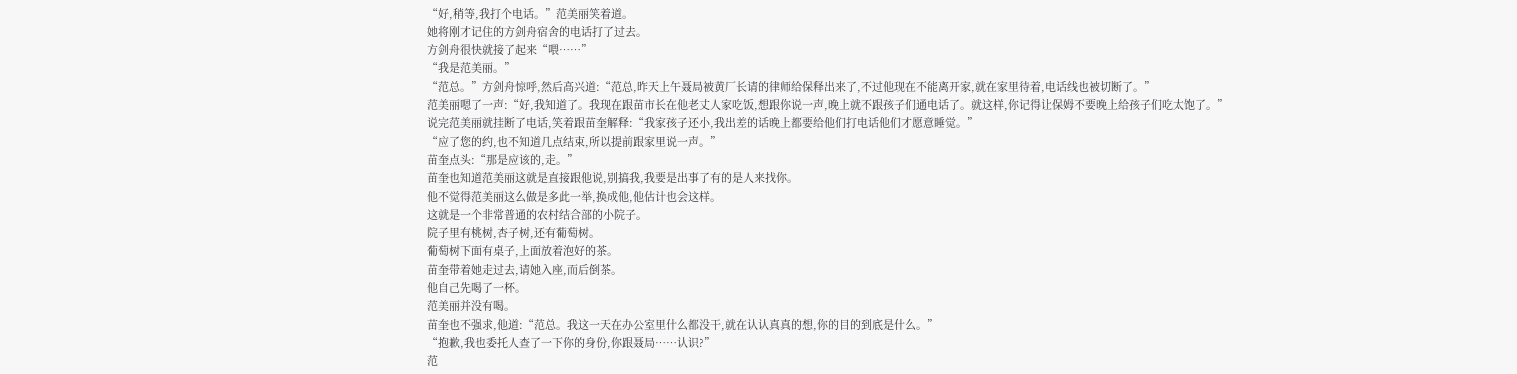“好,稍等,我打个电话。”范美丽笑着道。
她将刚才记住的方剑舟宿舍的电话打了过去。
方剑舟很快就接了起来“喂……”
“我是范美丽。”
“范总。”方剑舟惊呼,然后高兴道:“范总,昨天上午聂局被黄厂长请的律师给保释出来了,不过他现在不能离开家,就在家里待着,电话线也被切断了。”
范美丽嗯了一声:“好,我知道了。我现在跟苗市长在他老丈人家吃饭,想跟你说一声,晚上就不跟孩子们通电话了。就这样,你记得让保姆不要晚上给孩子们吃太饱了。”
说完范美丽就挂断了电话,笑着跟苗奎解释:“我家孩子还小,我出差的话晚上都要给他们打电话他们才愿意睡觉。”
“应了您的约,也不知道几点结束,所以提前跟家里说一声。”
苗奎点头:“那是应该的,走。”
苗奎也知道范美丽这就是直接跟他说,别搞我,我要是出事了有的是人来找你。
他不觉得范美丽这么做是多此一举,换成他,他估计也会这样。
这就是一个非常普通的农村结合部的小院子。
院子里有桃树,杏子树,还有葡萄树。
葡萄树下面有桌子,上面放着泡好的茶。
苗奎带着她走过去,请她入座,而后倒茶。
他自己先喝了一杯。
范美丽并没有喝。
苗奎也不强求,他道:“范总。我这一天在办公室里什么都没干,就在认认真真的想,你的目的到底是什么。”
“抱歉,我也委托人查了一下你的身份,你跟聂局……认识?”
范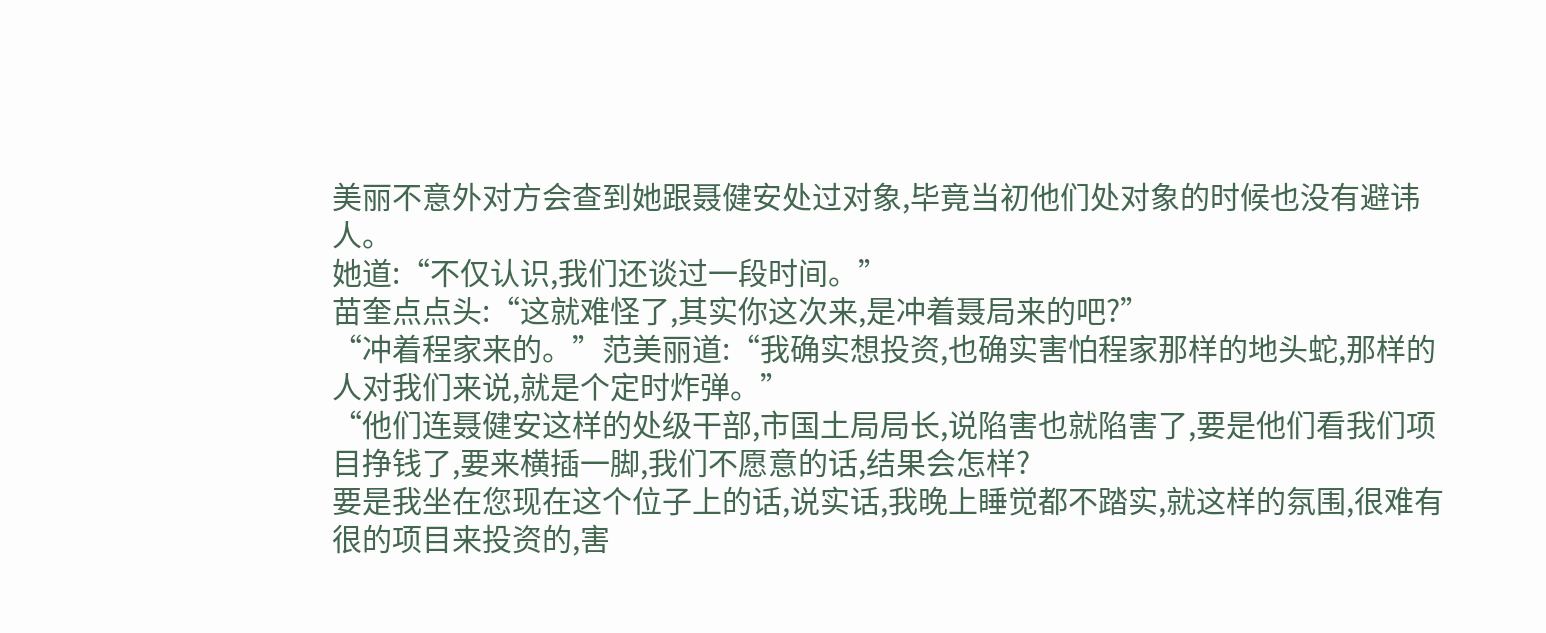美丽不意外对方会查到她跟聂健安处过对象,毕竟当初他们处对象的时候也没有避讳人。
她道:“不仅认识,我们还谈过一段时间。”
苗奎点点头:“这就难怪了,其实你这次来,是冲着聂局来的吧?”
“冲着程家来的。”范美丽道:“我确实想投资,也确实害怕程家那样的地头蛇,那样的人对我们来说,就是个定时炸弹。”
“他们连聂健安这样的处级干部,市国土局局长,说陷害也就陷害了,要是他们看我们项目挣钱了,要来横插一脚,我们不愿意的话,结果会怎样?
要是我坐在您现在这个位子上的话,说实话,我晚上睡觉都不踏实,就这样的氛围,很难有很的项目来投资的,害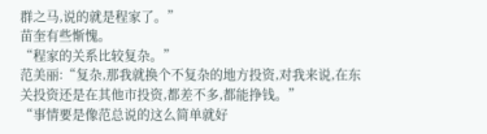群之马,说的就是程家了。”
苗奎有些惭愧。
“程家的关系比较复杂。”
范美丽:“复杂,那我就换个不复杂的地方投资,对我来说,在东关投资还是在其他市投资,都差不多,都能挣钱。”
“事情要是像范总说的这么简单就好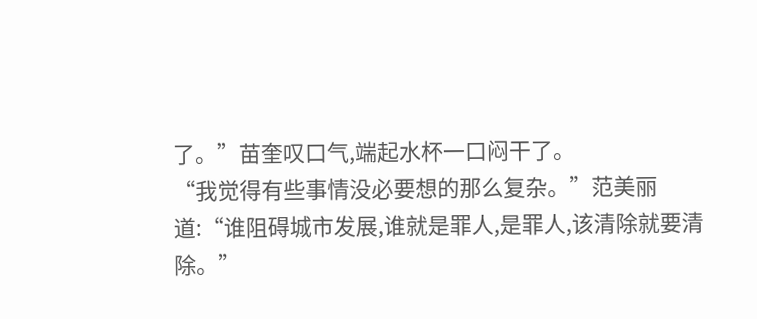了。”苗奎叹口气,端起水杯一口闷干了。
“我觉得有些事情没必要想的那么复杂。”范美丽道:“谁阻碍城市发展,谁就是罪人,是罪人,该清除就要清除。”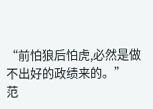“前怕狼后怕虎,必然是做不出好的政绩来的。”
范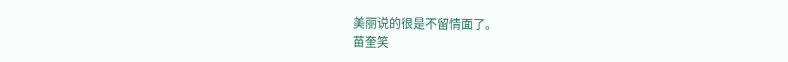美丽说的很是不留情面了。
苗奎笑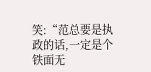笑:“范总要是执政的话,一定是个铁面无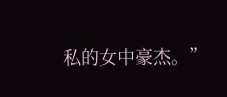私的女中豪杰。”